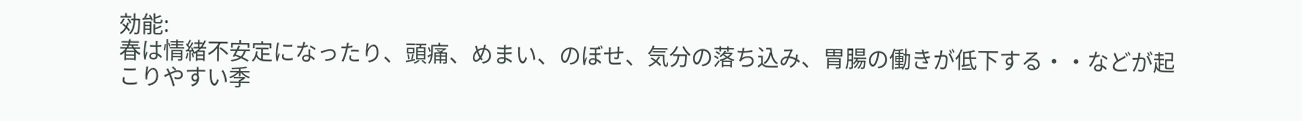効能:
春は情緒不安定になったり、頭痛、めまい、のぼせ、気分の落ち込み、胃腸の働きが低下する・・などが起こりやすい季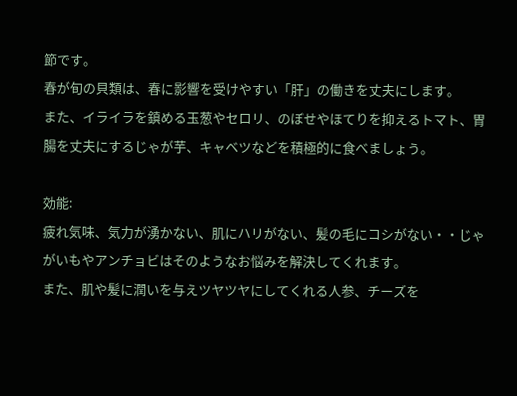節です。
春が旬の貝類は、春に影響を受けやすい「肝」の働きを丈夫にします。
また、イライラを鎮める玉葱やセロリ、のぼせやほてりを抑えるトマト、胃腸を丈夫にするじゃが芋、キャベツなどを積極的に食べましょう。

効能:
疲れ気味、気力が湧かない、肌にハリがない、髪の毛にコシがない・・じゃがいもやアンチョビはそのようなお悩みを解決してくれます。
また、肌や髪に潤いを与えツヤツヤにしてくれる人参、チーズを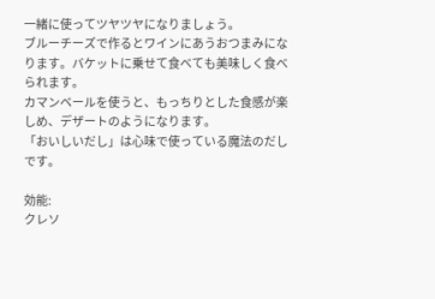一緒に使ってツヤツヤになりましょう。
ブルーチーズで作るとワインにあうおつまみになります。バケットに乗せて食べても美味しく食べられます。
カマンベールを使うと、もっちりとした食感が楽しめ、デザートのようになります。
「おいしいだし」は心味で使っている魔法のだしです。

効能:
クレソ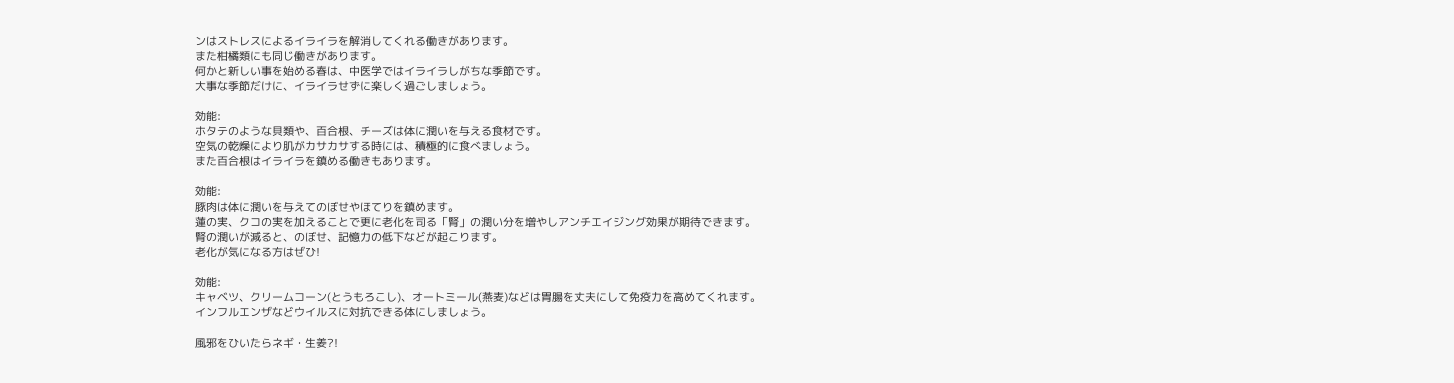ンはストレスによるイライラを解消してくれる働きがあります。
また柑橘類にも同じ働きがあります。
何かと新しい事を始める春は、中医学ではイライラしがちな季節です。
大事な季節だけに、イライラせずに楽しく過ごしましょう。

効能:
ホタテのような貝類や、百合根、チーズは体に潤いを与える食材です。
空気の乾燥により肌がカサカサする時には、積極的に食べましょう。
また百合根はイライラを鎮める働きもあります。

効能:
豚肉は体に潤いを与えてのぼせやほてりを鎮めます。
蓮の実、クコの実を加えることで更に老化を司る「腎」の潤い分を増やしアンチエイジング効果が期待できます。
腎の潤いが減ると、のぼせ、記憶力の低下などが起こります。
老化が気になる方はぜひ!

効能:
キャベツ、クリームコーン(とうもろこし)、オートミール(燕麦)などは胃腸を丈夫にして免疫力を高めてくれます。
インフルエンザなどウイルスに対抗できる体にしましょう。

風邪をひいたらネギ・生姜?!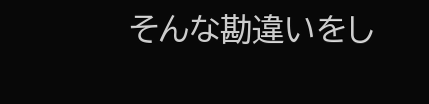そんな勘違いをし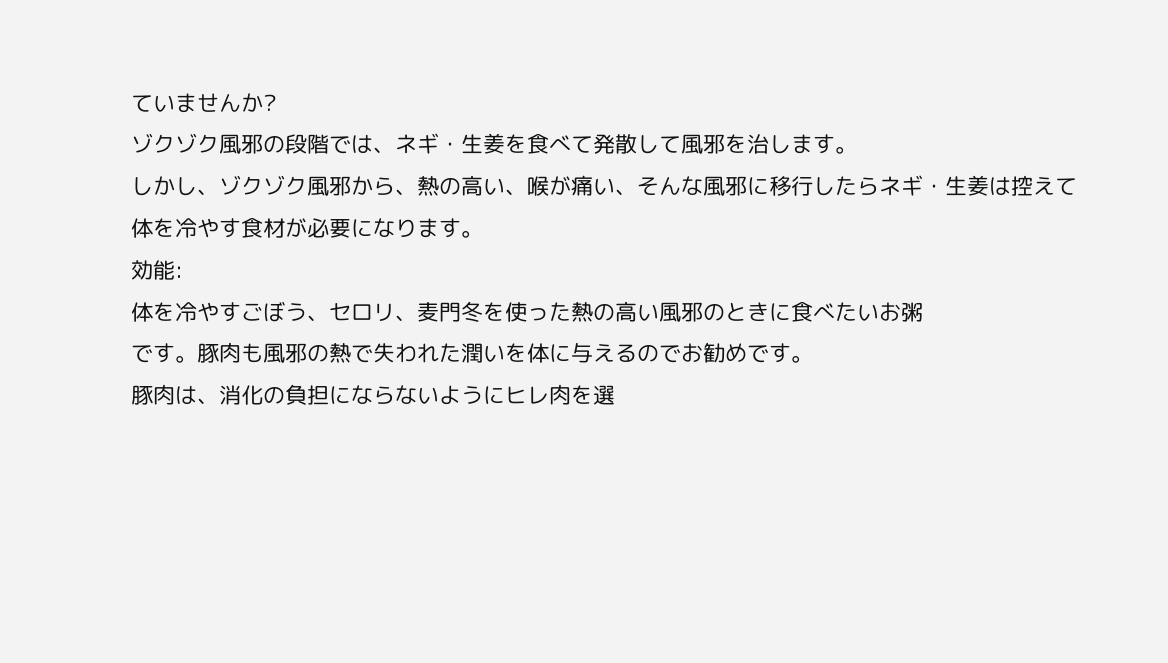ていませんか?
ゾクゾク風邪の段階では、ネギ・生姜を食べて発散して風邪を治します。
しかし、ゾクゾク風邪から、熱の高い、喉が痛い、そんな風邪に移行したらネギ・生姜は控えて体を冷やす食材が必要になります。
効能:
体を冷やすごぼう、セロリ、麦門冬を使った熱の高い風邪のときに食べたいお粥
です。豚肉も風邪の熱で失われた潤いを体に与えるのでお勧めです。
豚肉は、消化の負担にならないようにヒレ肉を選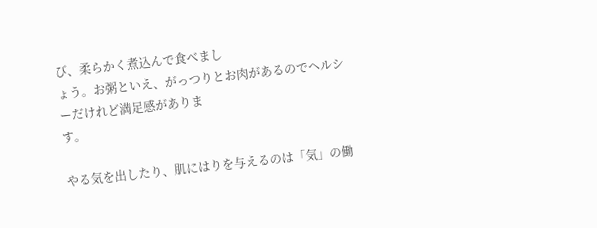び、柔らかく煮込んで食べまし
ょう。お粥といえ、がっつりとお肉があるのでヘルシーだけれど満足感がありま
す。

やる気を出したり、肌にはりを与えるのは「気」の働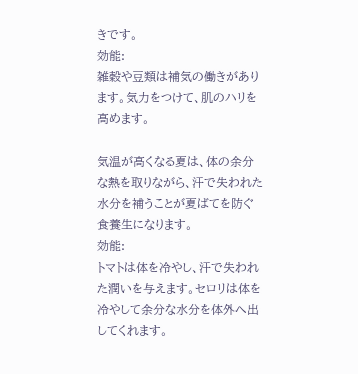きです。
効能:
雑穀や豆類は補気の働きがあります。気力をつけて、肌のハリを高めます。

気温が高くなる夏は、体の余分な熱を取りながら、汗で失われた水分を補うことが夏ばてを防ぐ食養生になります。
効能:
トマトは体を冷やし、汗で失われた潤いを与えます。セロリは体を冷やして余分な水分を体外へ出してくれます。